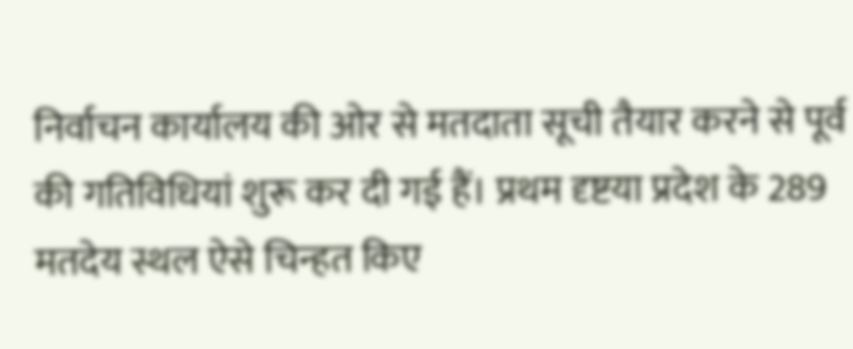निर्वाचन कार्यालय की ओर से मतदाता सूची तैयार करने से पूर्व की गतिविधियां शुरू कर दी गई हैं। प्रथम दृष्टया प्रदेश के 289 मतदेय स्थल ऐसे चिन्हत किए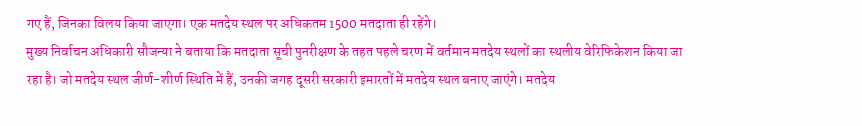गए हैं, जिनका विलय किया जाएगा। एक मतदेय स्थल पर अधिकतम 1500 मतदाता ही रहेंगे।
मुख्य निर्वाचन अधिकारी सौजन्या ने बताया कि मतदाता सूची पुनरीक्षण के तहत पहले चरण में वर्तमान मतदेय स्थलों का स्थलीय वेरिफिकेशन किया जा रहा है। जो मतदेय स्थल जीर्ण-शीर्ण स्थिति में हैं, उनकी जगह दूसरी सरकारी इमारतों में मतदेय स्थल बनाए जाएंगे। मतदेय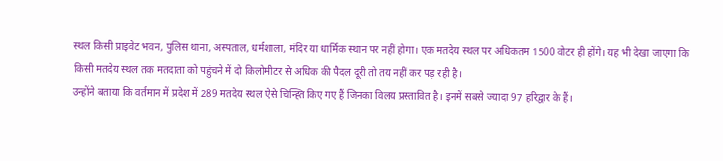स्थल किसी प्राइवेट भवन, पुलिस थाना, अस्पताल, धर्मशाला, मंदिर या धार्मिक स्थान पर नहीं होगा। एक मतदेय स्थल पर अधिकतम 1500 वोटर ही होंगे। यह भी देखा जाएगा कि किसी मतदेय स्थल तक मतदाता को पहुंचने में दो किलोमीटर से अधिक की पैदल दूरी तो तय नहीं कर पड़ रही है।
उन्होंने बताया कि वर्तमान में प्रदेश में 289 मतदेय स्थल ऐसे चिन्ह्ति किए गए हैं जिनका विलय प्रस्तावित है। इनमें सबसे ज्यादा 97 हरिद्वार के हैं।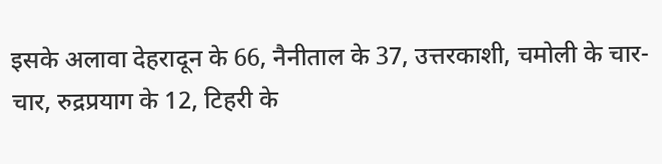इसके अलावा देहरादून के 66, नैनीताल के 37, उत्तरकाशी, चमोली के चार-चार, रुद्रप्रयाग के 12, टिहरी के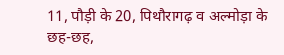11, पौड़ी के 20, पिथौरागढ़ व अल्मोड़ा के छह-छह,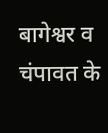बागेश्वर व चंपावत के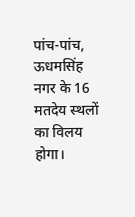पांच-पांच, ऊधमसिंह नगर के 16 मतदेय स्थलों का विलय होगा।